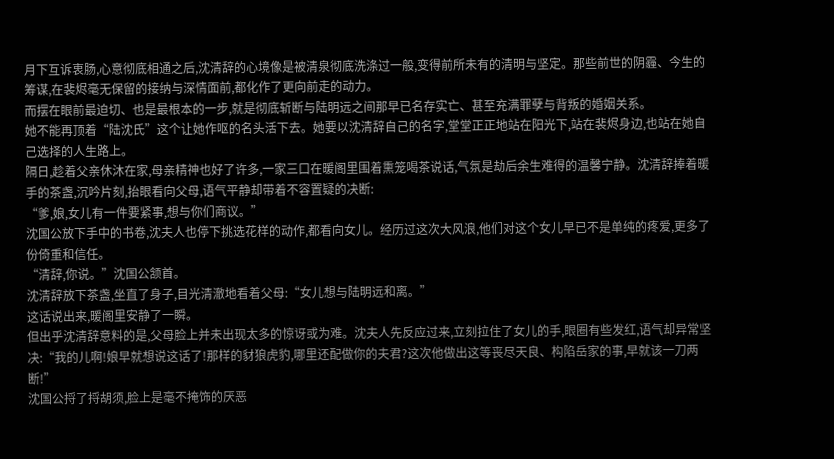月下互诉衷肠,心意彻底相通之后,沈清辞的心境像是被清泉彻底洗涤过一般,变得前所未有的清明与坚定。那些前世的阴霾、今生的筹谋,在裴烬毫无保留的接纳与深情面前,都化作了更向前走的动力。
而摆在眼前最迫切、也是最根本的一步,就是彻底斩断与陆明远之间那早已名存实亡、甚至充满罪孽与背叛的婚姻关系。
她不能再顶着“陆沈氏”这个让她作呕的名头活下去。她要以沈清辞自己的名字,堂堂正正地站在阳光下,站在裴烬身边,也站在她自己选择的人生路上。
隔日,趁着父亲休沐在家,母亲精神也好了许多,一家三口在暖阁里围着熏笼喝茶说话,气氛是劫后余生难得的温馨宁静。沈清辞捧着暖手的茶盏,沉吟片刻,抬眼看向父母,语气平静却带着不容置疑的决断:
“爹,娘,女儿有一件要紧事,想与你们商议。”
沈国公放下手中的书卷,沈夫人也停下挑选花样的动作,都看向女儿。经历过这次大风浪,他们对这个女儿早已不是单纯的疼爱,更多了份倚重和信任。
“清辞,你说。”沈国公颔首。
沈清辞放下茶盏,坐直了身子,目光清澈地看着父母:“女儿想与陆明远和离。”
这话说出来,暖阁里安静了一瞬。
但出乎沈清辞意料的是,父母脸上并未出现太多的惊讶或为难。沈夫人先反应过来,立刻拉住了女儿的手,眼圈有些发红,语气却异常坚决:“我的儿啊!娘早就想说这话了!那样的豺狼虎豹,哪里还配做你的夫君?这次他做出这等丧尽天良、构陷岳家的事,早就该一刀两断!”
沈国公捋了捋胡须,脸上是毫不掩饰的厌恶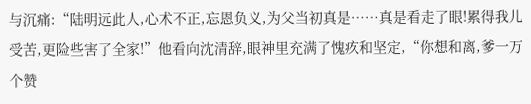与沉痛:“陆明远此人,心术不正,忘恩负义,为父当初真是……真是看走了眼!累得我儿受苦,更险些害了全家!”他看向沈清辞,眼神里充满了愧疚和坚定,“你想和离,爹一万个赞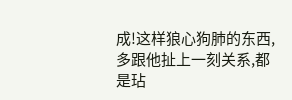成!这样狼心狗肺的东西,多跟他扯上一刻关系,都是玷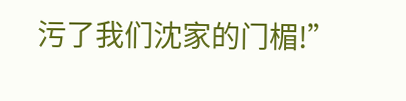污了我们沈家的门楣!”